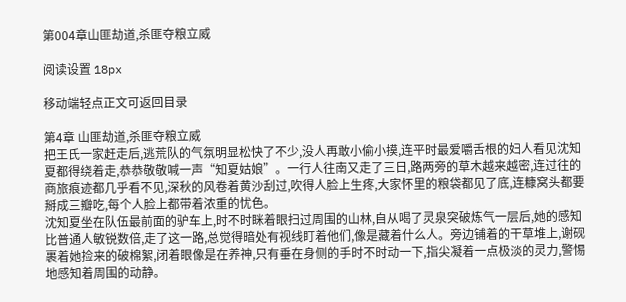第004章山匪劫道,杀匪夺粮立威

阅读设置 18px

移动端轻点正文可返回目录

第4章 山匪劫道,杀匪夺粮立威
把王氏一家赶走后,逃荒队的气氛明显松快了不少,没人再敢小偷小摸,连平时最爱嚼舌根的妇人看见沈知夏都得绕着走,恭恭敬敬喊一声“知夏姑娘”。一行人往南又走了三日,路两旁的草木越来越密,连过往的商旅痕迹都几乎看不见,深秋的风卷着黄沙刮过,吹得人脸上生疼,大家怀里的粮袋都见了底,连糠窝头都要掰成三瓣吃,每个人脸上都带着浓重的忧色。
沈知夏坐在队伍最前面的驴车上,时不时眯着眼扫过周围的山林,自从喝了灵泉突破炼气一层后,她的感知比普通人敏锐数倍,走了这一路,总觉得暗处有视线盯着他们,像是藏着什么人。旁边铺着的干草堆上,谢砚裹着她捡来的破棉絮,闭着眼像是在养神,只有垂在身侧的手时不时动一下,指尖凝着一点极淡的灵力,警惕地感知着周围的动静。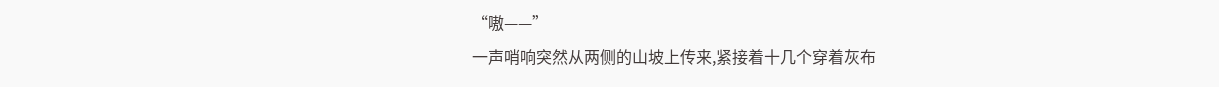“嗷——”
一声哨响突然从两侧的山坡上传来,紧接着十几个穿着灰布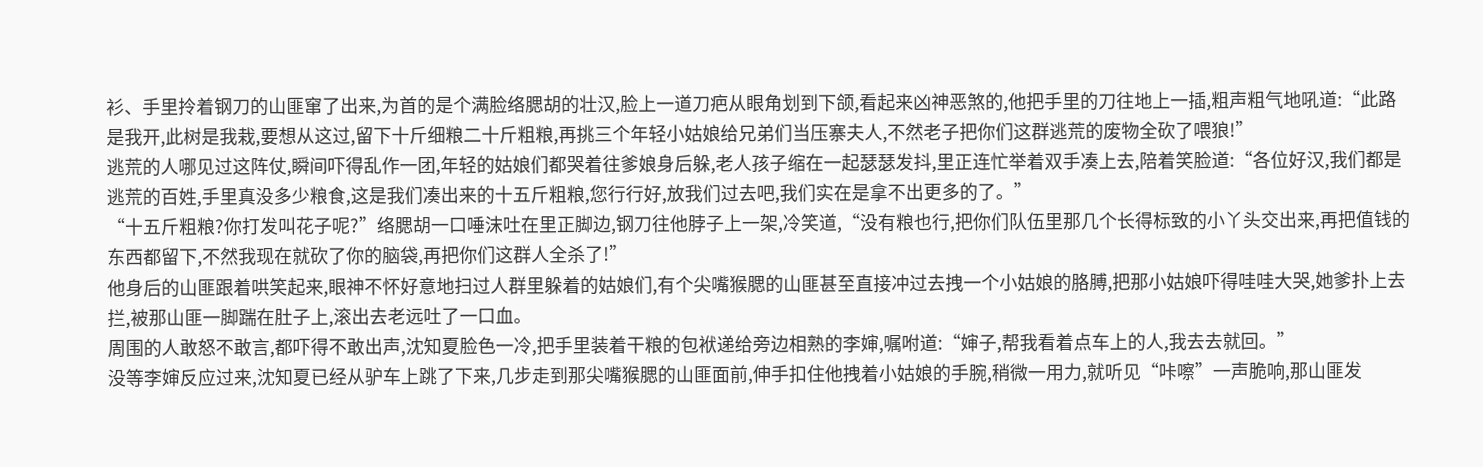衫、手里拎着钢刀的山匪窜了出来,为首的是个满脸络腮胡的壮汉,脸上一道刀疤从眼角划到下颌,看起来凶神恶煞的,他把手里的刀往地上一插,粗声粗气地吼道:“此路是我开,此树是我栽,要想从这过,留下十斤细粮二十斤粗粮,再挑三个年轻小姑娘给兄弟们当压寨夫人,不然老子把你们这群逃荒的废物全砍了喂狼!”
逃荒的人哪见过这阵仗,瞬间吓得乱作一团,年轻的姑娘们都哭着往爹娘身后躲,老人孩子缩在一起瑟瑟发抖,里正连忙举着双手凑上去,陪着笑脸道:“各位好汉,我们都是逃荒的百姓,手里真没多少粮食,这是我们凑出来的十五斤粗粮,您行行好,放我们过去吧,我们实在是拿不出更多的了。”
“十五斤粗粮?你打发叫花子呢?”络腮胡一口唾沫吐在里正脚边,钢刀往他脖子上一架,冷笑道,“没有粮也行,把你们队伍里那几个长得标致的小丫头交出来,再把值钱的东西都留下,不然我现在就砍了你的脑袋,再把你们这群人全杀了!”
他身后的山匪跟着哄笑起来,眼神不怀好意地扫过人群里躲着的姑娘们,有个尖嘴猴腮的山匪甚至直接冲过去拽一个小姑娘的胳膊,把那小姑娘吓得哇哇大哭,她爹扑上去拦,被那山匪一脚踹在肚子上,滚出去老远吐了一口血。
周围的人敢怒不敢言,都吓得不敢出声,沈知夏脸色一冷,把手里装着干粮的包袱递给旁边相熟的李婶,嘱咐道:“婶子,帮我看着点车上的人,我去去就回。”
没等李婶反应过来,沈知夏已经从驴车上跳了下来,几步走到那尖嘴猴腮的山匪面前,伸手扣住他拽着小姑娘的手腕,稍微一用力,就听见“咔嚓”一声脆响,那山匪发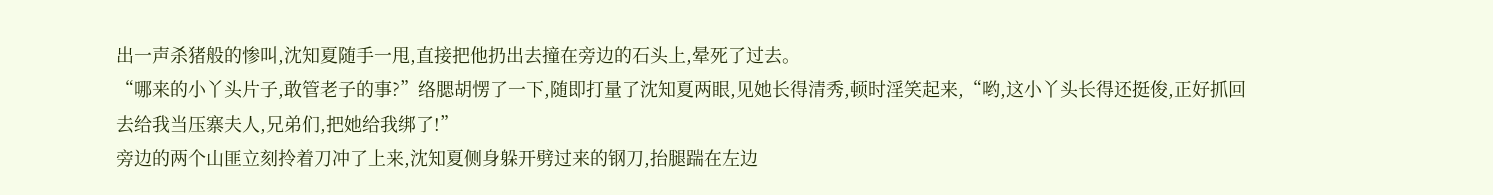出一声杀猪般的惨叫,沈知夏随手一甩,直接把他扔出去撞在旁边的石头上,晕死了过去。
“哪来的小丫头片子,敢管老子的事?”络腮胡愣了一下,随即打量了沈知夏两眼,见她长得清秀,顿时淫笑起来,“哟,这小丫头长得还挺俊,正好抓回去给我当压寨夫人,兄弟们,把她给我绑了!”
旁边的两个山匪立刻拎着刀冲了上来,沈知夏侧身躲开劈过来的钢刀,抬腿踹在左边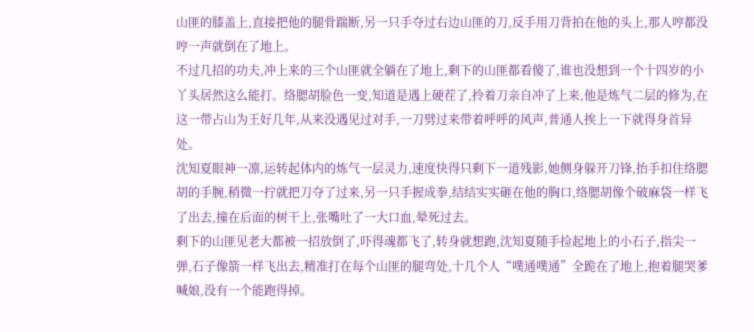山匪的膝盖上,直接把他的腿骨踹断,另一只手夺过右边山匪的刀,反手用刀背拍在他的头上,那人哼都没哼一声就倒在了地上。
不过几招的功夫,冲上来的三个山匪就全躺在了地上,剩下的山匪都看傻了,谁也没想到一个十四岁的小丫头居然这么能打。络腮胡脸色一变,知道是遇上硬茬了,拎着刀亲自冲了上来,他是炼气二层的修为,在这一带占山为王好几年,从来没遇见过对手,一刀劈过来带着呼呼的风声,普通人挨上一下就得身首异处。
沈知夏眼神一凛,运转起体内的炼气一层灵力,速度快得只剩下一道残影,她侧身躲开刀锋,抬手扣住络腮胡的手腕,稍微一拧就把刀夺了过来,另一只手握成拳,结结实实砸在他的胸口,络腮胡像个破麻袋一样飞了出去,撞在后面的树干上,张嘴吐了一大口血,晕死过去。
剩下的山匪见老大都被一招放倒了,吓得魂都飞了,转身就想跑,沈知夏随手捡起地上的小石子,指尖一弹,石子像箭一样飞出去,精准打在每个山匪的腿弯处,十几个人“噗通噗通”全跪在了地上,抱着腿哭爹喊娘,没有一个能跑得掉。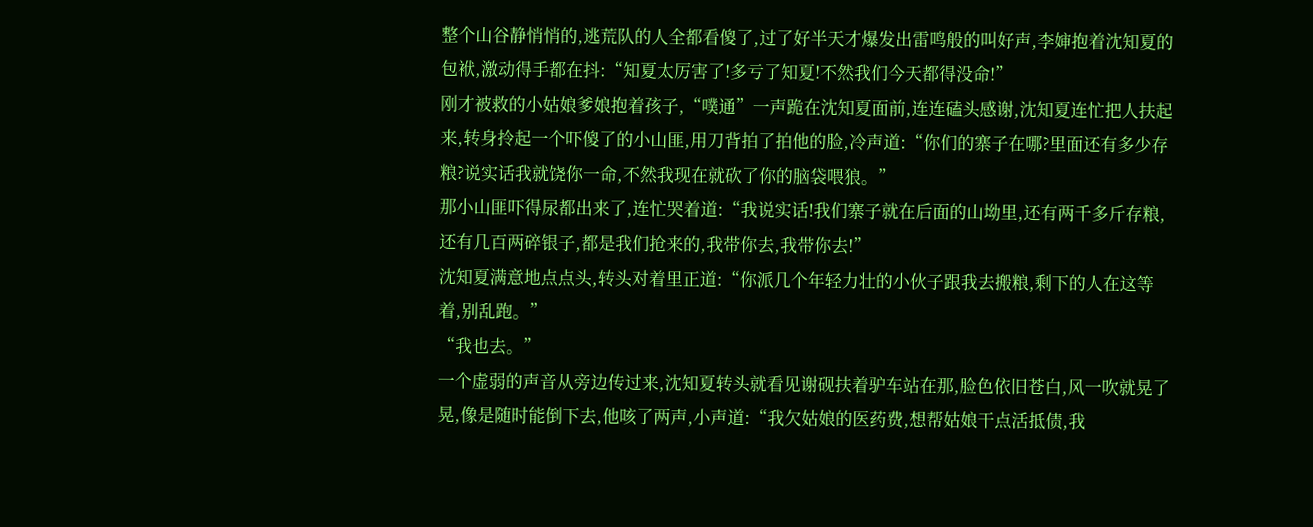整个山谷静悄悄的,逃荒队的人全都看傻了,过了好半天才爆发出雷鸣般的叫好声,李婶抱着沈知夏的包袱,激动得手都在抖:“知夏太厉害了!多亏了知夏!不然我们今天都得没命!”
刚才被救的小姑娘爹娘抱着孩子,“噗通”一声跪在沈知夏面前,连连磕头感谢,沈知夏连忙把人扶起来,转身拎起一个吓傻了的小山匪,用刀背拍了拍他的脸,冷声道:“你们的寨子在哪?里面还有多少存粮?说实话我就饶你一命,不然我现在就砍了你的脑袋喂狼。”
那小山匪吓得尿都出来了,连忙哭着道:“我说实话!我们寨子就在后面的山坳里,还有两千多斤存粮,还有几百两碎银子,都是我们抢来的,我带你去,我带你去!”
沈知夏满意地点点头,转头对着里正道:“你派几个年轻力壮的小伙子跟我去搬粮,剩下的人在这等着,别乱跑。”
“我也去。”
一个虚弱的声音从旁边传过来,沈知夏转头就看见谢砚扶着驴车站在那,脸色依旧苍白,风一吹就晃了晃,像是随时能倒下去,他咳了两声,小声道:“我欠姑娘的医药费,想帮姑娘干点活抵债,我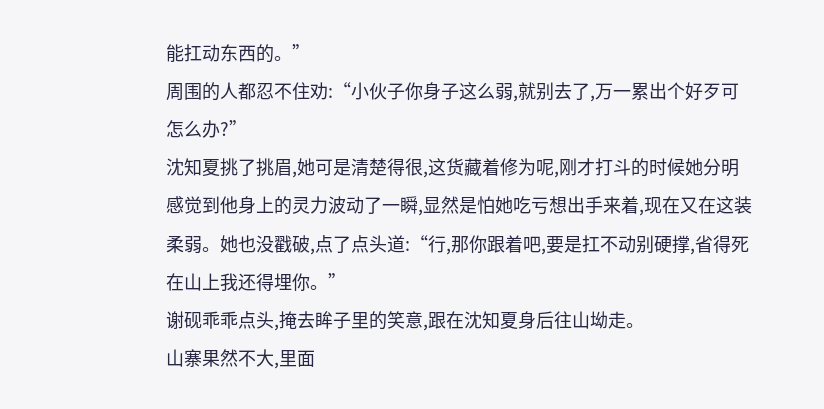能扛动东西的。”
周围的人都忍不住劝:“小伙子你身子这么弱,就别去了,万一累出个好歹可怎么办?”
沈知夏挑了挑眉,她可是清楚得很,这货藏着修为呢,刚才打斗的时候她分明感觉到他身上的灵力波动了一瞬,显然是怕她吃亏想出手来着,现在又在这装柔弱。她也没戳破,点了点头道:“行,那你跟着吧,要是扛不动别硬撑,省得死在山上我还得埋你。”
谢砚乖乖点头,掩去眸子里的笑意,跟在沈知夏身后往山坳走。
山寨果然不大,里面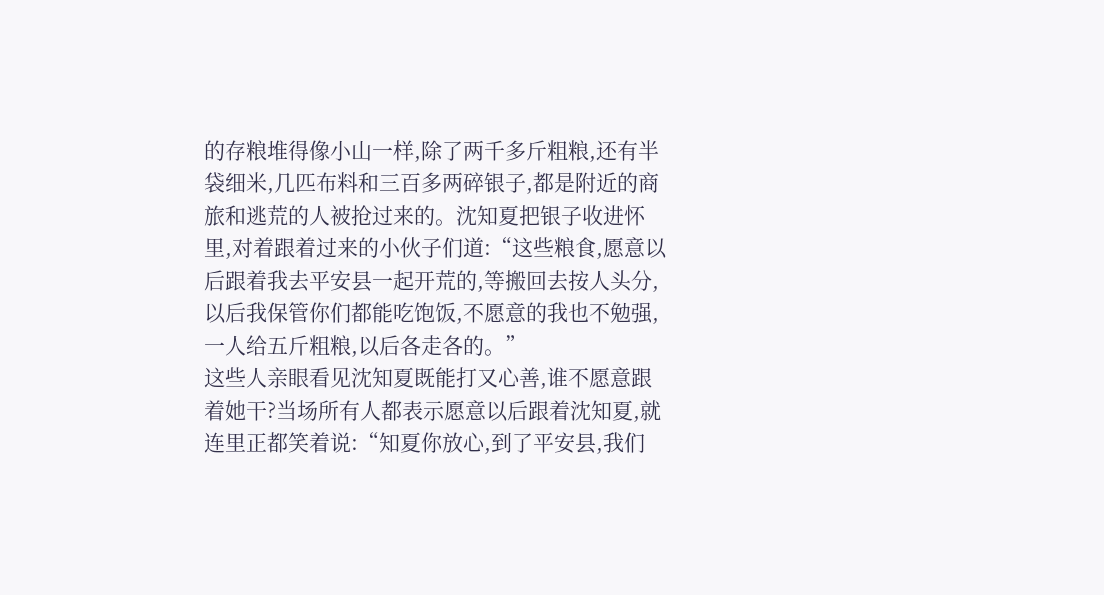的存粮堆得像小山一样,除了两千多斤粗粮,还有半袋细米,几匹布料和三百多两碎银子,都是附近的商旅和逃荒的人被抢过来的。沈知夏把银子收进怀里,对着跟着过来的小伙子们道:“这些粮食,愿意以后跟着我去平安县一起开荒的,等搬回去按人头分,以后我保管你们都能吃饱饭,不愿意的我也不勉强,一人给五斤粗粮,以后各走各的。”
这些人亲眼看见沈知夏既能打又心善,谁不愿意跟着她干?当场所有人都表示愿意以后跟着沈知夏,就连里正都笑着说:“知夏你放心,到了平安县,我们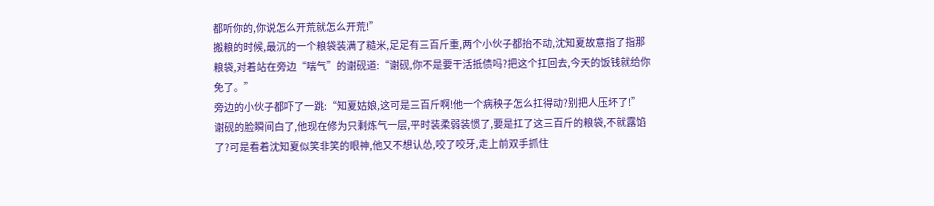都听你的,你说怎么开荒就怎么开荒!”
搬粮的时候,最沉的一个粮袋装满了糙米,足足有三百斤重,两个小伙子都抬不动,沈知夏故意指了指那粮袋,对着站在旁边“喘气”的谢砚道:“谢砚,你不是要干活抵债吗?把这个扛回去,今天的饭钱就给你免了。”
旁边的小伙子都吓了一跳:“知夏姑娘,这可是三百斤啊!他一个病秧子怎么扛得动?别把人压坏了!”
谢砚的脸瞬间白了,他现在修为只剩炼气一层,平时装柔弱装惯了,要是扛了这三百斤的粮袋,不就露馅了?可是看着沈知夏似笑非笑的眼神,他又不想认怂,咬了咬牙,走上前双手抓住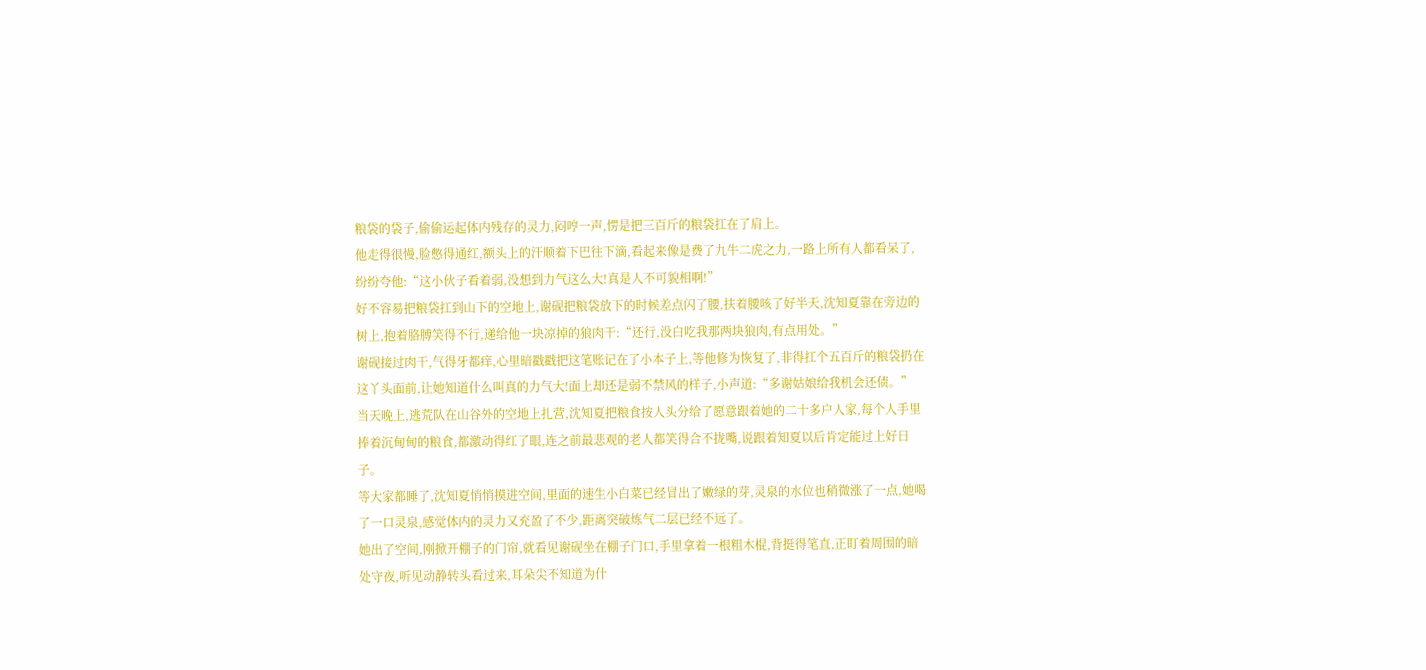粮袋的袋子,偷偷运起体内残存的灵力,闷哼一声,愣是把三百斤的粮袋扛在了肩上。
他走得很慢,脸憋得通红,额头上的汗顺着下巴往下滴,看起来像是费了九牛二虎之力,一路上所有人都看呆了,纷纷夸他:“这小伙子看着弱,没想到力气这么大!真是人不可貌相啊!”
好不容易把粮袋扛到山下的空地上,谢砚把粮袋放下的时候差点闪了腰,扶着腰咳了好半天,沈知夏靠在旁边的树上,抱着胳膊笑得不行,递给他一块凉掉的狼肉干:“还行,没白吃我那两块狼肉,有点用处。”
谢砚接过肉干,气得牙都痒,心里暗戳戳把这笔账记在了小本子上,等他修为恢复了,非得扛个五百斤的粮袋扔在这丫头面前,让她知道什么叫真的力气大!面上却还是弱不禁风的样子,小声道:“多谢姑娘给我机会还债。”
当天晚上,逃荒队在山谷外的空地上扎营,沈知夏把粮食按人头分给了愿意跟着她的二十多户人家,每个人手里捧着沉甸甸的粮食,都激动得红了眼,连之前最悲观的老人都笑得合不拢嘴,说跟着知夏以后肯定能过上好日子。
等大家都睡了,沈知夏悄悄摸进空间,里面的速生小白菜已经冒出了嫩绿的芽,灵泉的水位也稍微涨了一点,她喝了一口灵泉,感觉体内的灵力又充盈了不少,距离突破炼气二层已经不远了。
她出了空间,刚掀开棚子的门帘,就看见谢砚坐在棚子门口,手里拿着一根粗木棍,背挺得笔直,正盯着周围的暗处守夜,听见动静转头看过来,耳朵尖不知道为什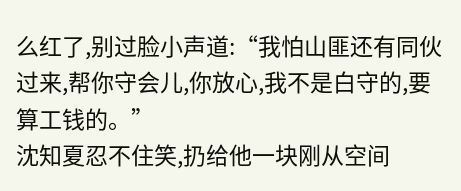么红了,别过脸小声道:“我怕山匪还有同伙过来,帮你守会儿,你放心,我不是白守的,要算工钱的。”
沈知夏忍不住笑,扔给他一块刚从空间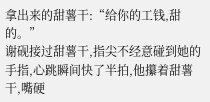拿出来的甜薯干:“给你的工钱,甜的。”
谢砚接过甜薯干,指尖不经意碰到她的手指,心跳瞬间快了半拍,他攥着甜薯干,嘴硬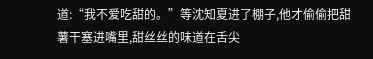道:“我不爱吃甜的。”等沈知夏进了棚子,他才偷偷把甜薯干塞进嘴里,甜丝丝的味道在舌尖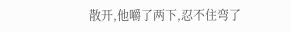散开,他嚼了两下,忍不住弯了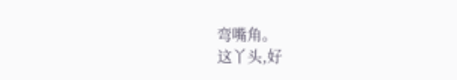弯嘴角。
这丫头,好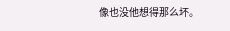像也没他想得那么坏。